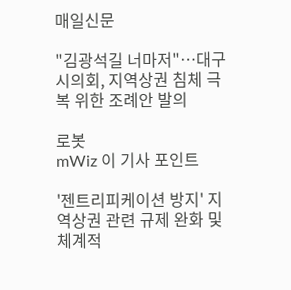매일신문

"김광석길 너마저"…대구시의회, 지역상권 침체 극복 위한 조례안 발의

로봇
mWiz 이 기사 포인트

'젠트리피케이션 방지' 지역상권 관련 규제 완화 및 체계적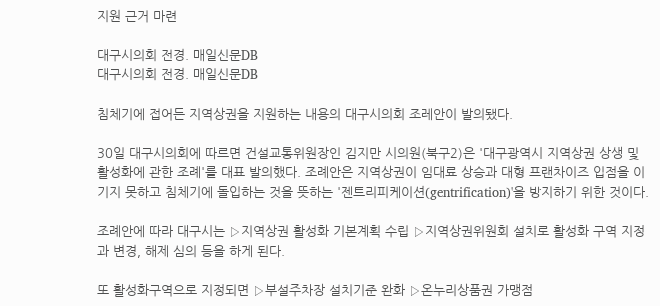지원 근거 마련

대구시의회 전경. 매일신문DB
대구시의회 전경. 매일신문DB

침체기에 접어든 지역상권을 지원하는 내용의 대구시의회 조레안이 발의됐다.

30일 대구시의회에 따르면 건설교통위원장인 김지만 시의원(북구2)은 '대구광역시 지역상권 상생 및 활성화에 관한 조례'를 대표 발의했다. 조례안은 지역상권이 임대료 상승과 대형 프랜차이즈 입점을 이기지 못하고 침체기에 돌입하는 것을 뜻하는 '젠트리피케이션(gentrification)'을 방지하기 위한 것이다.

조례안에 따라 대구시는 ▷지역상권 활성화 기본계획 수립 ▷지역상권위원회 설치로 활성화 구역 지정과 변경, 해제 심의 등을 하게 된다.

또 활성화구역으로 지정되면 ▷부설주차장 설치기준 완화 ▷온누리상품권 가맹점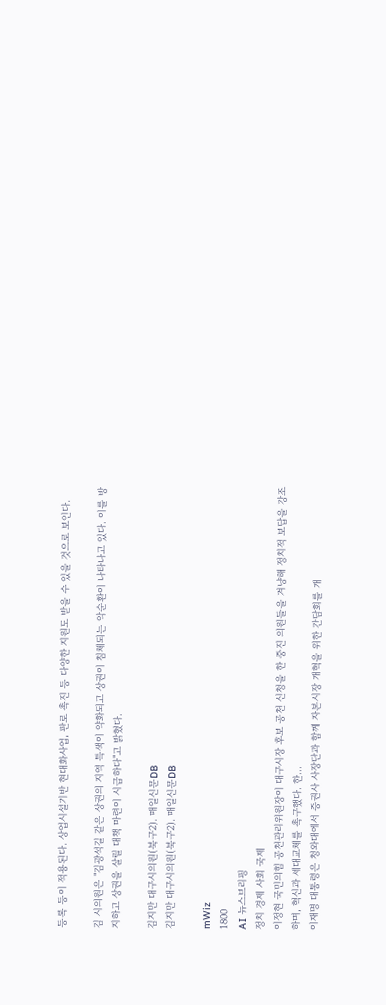등록 등이 적용된다. 상업시설기반 현대화사업, 판로 촉진 등 다양한 지원도 받을 수 있을 것으로 보인다.

김 시의원은 "김광석길 같은 상권의 지역 특색이 약화되고 상권이 침체되는 악순환이 나타나고 있다. 이를 방지하고 상권을 살릴 대책 마련이 시급하다"고 밝혔다.

김지만 대구시의원(북구2). 매일신문DB
김지만 대구시의원(북구2). 매일신문DB

mWiz
1800
AI 뉴스브리핑
정치 경제 사회 국제
이정현 국민의힘 공천관리위원장이 대구시장 후보 공천 신청을 한 중진 의원들을 겨냥해 정치적 보답을 강조하며, 혁신과 세대교체를 촉구했다. 한...
이재명 대통령은 청와대에서 증권사 사장단과 함께 자본시장 개혁을 위한 간담회를 개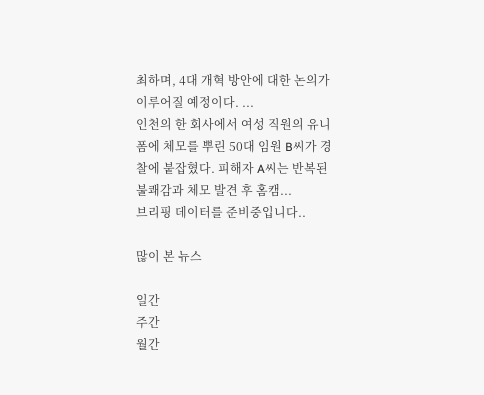최하며, 4대 개혁 방안에 대한 논의가 이루어질 예정이다. ...
인천의 한 회사에서 여성 직원의 유니폼에 체모를 뿌린 50대 임원 B씨가 경찰에 붙잡혔다. 피해자 A씨는 반복된 불쾌감과 체모 발견 후 홈캠...
브리핑 데이터를 준비중입니다..

많이 본 뉴스

일간
주간
월간